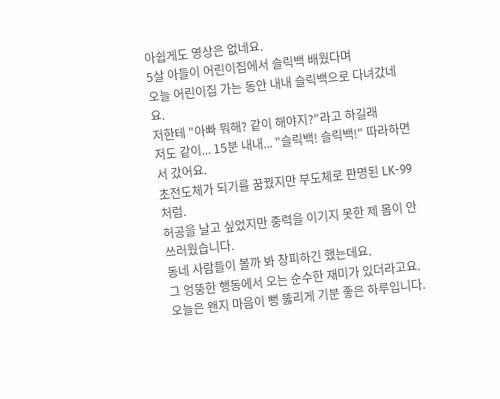아쉽게도 영상은 없네요.
5살 아들이 어린이집에서 슬릭백 배웠다며
오늘 어린이집 가는 동안 내내 슬릭백으로 다녀갔네요.
저한테 "아빠 뭐해? 같이 해야지?"라고 하길래
저도 같이... 15분 내내... "슬릭백! 슬릭백!" 따라하면서 갔어요.
초전도체가 되기를 꿈꿨지만 부도체로 판명된 LK-99처럼.
허공을 날고 싶었지만 중력을 이기지 못한 제 몸이 안쓰러웠습니다.
동네 사람들이 볼까 봐 창피하긴 했는데요.
그 엉뚱한 행동에서 오는 순수한 재미가 있더라고요.
오늘은 왠지 마음이 뻥 뚫리게 기분 좋은 하루입니다.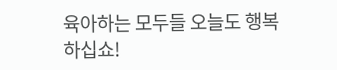육아하는 모두들 오늘도 행복하십쇼!